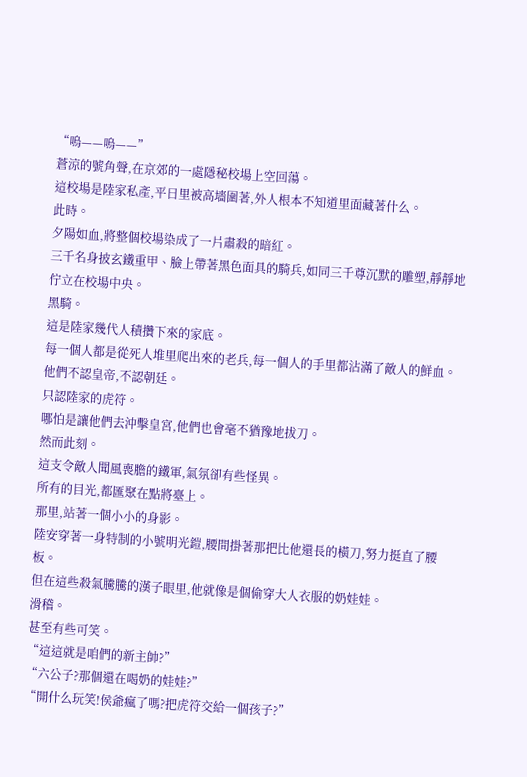“嗚——嗚——”
蒼涼的號角聲,在京郊的一處隱秘校場上空回蕩。
這校場是陸家私產,平日里被高墻圍著,外人根本不知道里面藏著什么。
此時。
夕陽如血,將整個校場染成了一片肅殺的暗紅。
三千名身披玄鐵重甲、臉上帶著黑色面具的騎兵,如同三千尊沉默的雕塑,靜靜地佇立在校場中央。
黑騎。
這是陸家幾代人積攢下來的家底。
每一個人都是從死人堆里爬出來的老兵,每一個人的手里都沾滿了敵人的鮮血。
他們不認皇帝,不認朝廷。
只認陸家的虎符。
哪怕是讓他們去沖擊皇宮,他們也會毫不猶豫地拔刀。
然而此刻。
這支令敵人聞風喪膽的鐵軍,氣氛卻有些怪異。
所有的目光,都匯聚在點將臺上。
那里,站著一個小小的身影。
陸安穿著一身特制的小號明光鎧,腰間掛著那把比他還長的橫刀,努力挺直了腰板。
但在這些殺氣騰騰的漢子眼里,他就像是個偷穿大人衣服的奶娃娃。
滑稽。
甚至有些可笑。
“這這就是咱們的新主帥?”
“六公子?那個還在喝奶的娃娃?”
“開什么玩笑!侯爺瘋了嗎?把虎符交給一個孩子?”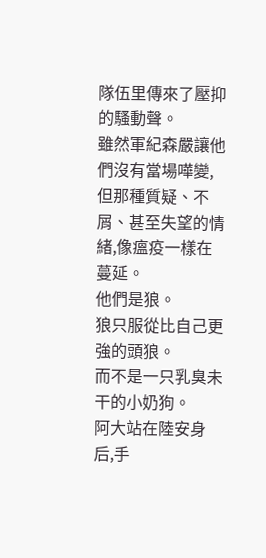隊伍里傳來了壓抑的騷動聲。
雖然軍紀森嚴讓他們沒有當場嘩變,但那種質疑、不屑、甚至失望的情緒,像瘟疫一樣在蔓延。
他們是狼。
狼只服從比自己更強的頭狼。
而不是一只乳臭未干的小奶狗。
阿大站在陸安身后,手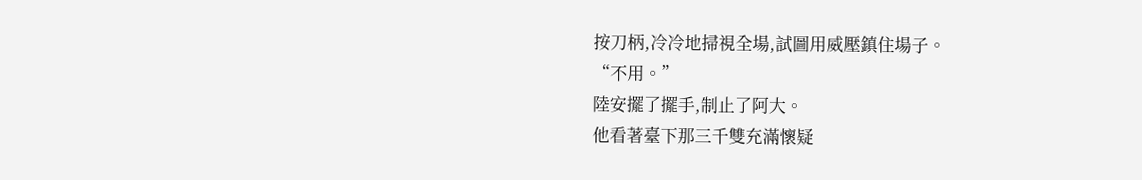按刀柄,冷冷地掃視全場,試圖用威壓鎮住場子。
“不用。”
陸安擺了擺手,制止了阿大。
他看著臺下那三千雙充滿懷疑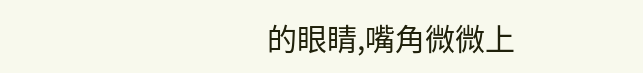的眼睛,嘴角微微上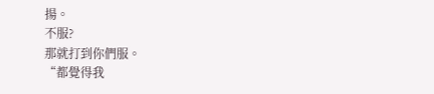揚。
不服?
那就打到你們服。
“都覺得我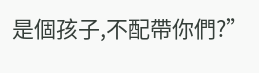是個孩子,不配帶你們?”